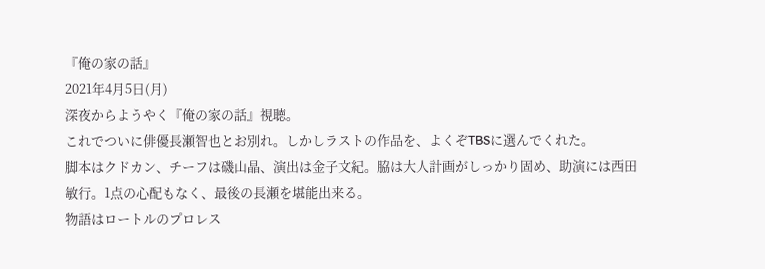『俺の家の話』
2021年4月5日(月)
深夜からようやく『俺の家の話』視聴。
これでついに俳優長瀬智也とお別れ。しかしラストの作品を、よくぞTBSに選んでくれた。
脚本はクドカン、チーフは磯山晶、演出は金子文紀。脇は大人計画がしっかり固め、助演には西田敏行。1点の心配もなく、最後の長瀬を堪能出来る。
物語はロートルのプロレス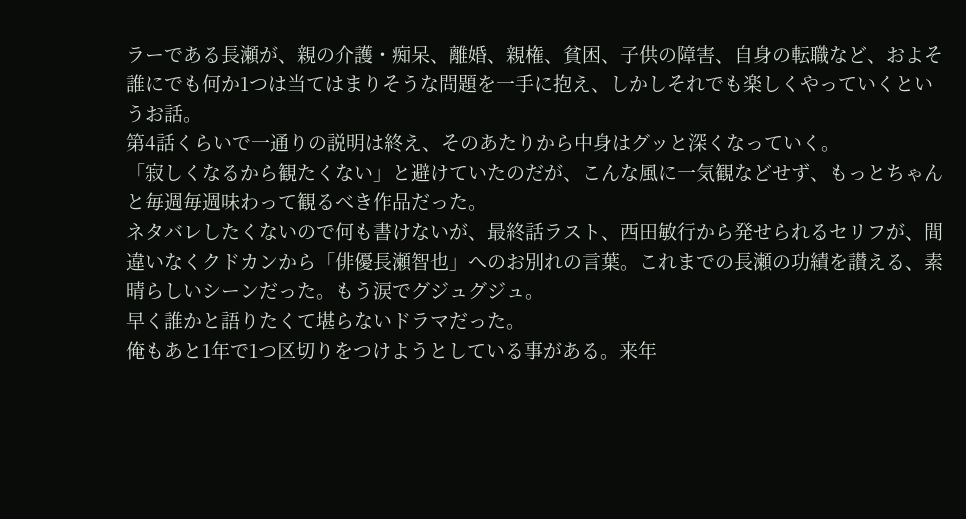ラーである長瀬が、親の介護・痴呆、離婚、親権、貧困、子供の障害、自身の転職など、およそ誰にでも何か1つは当てはまりそうな問題を一手に抱え、しかしそれでも楽しくやっていくというお話。
第4話くらいで一通りの説明は終え、そのあたりから中身はグッと深くなっていく。
「寂しくなるから観たくない」と避けていたのだが、こんな風に一気観などせず、もっとちゃんと毎週毎週味わって観るべき作品だった。
ネタバレしたくないので何も書けないが、最終話ラスト、西田敏行から発せられるセリフが、間違いなくクドカンから「俳優長瀬智也」へのお別れの言葉。これまでの長瀬の功績を讃える、素晴らしいシーンだった。もう涙でグジュグジュ。
早く誰かと語りたくて堪らないドラマだった。
俺もあと1年で1つ区切りをつけようとしている事がある。来年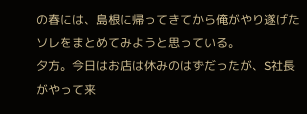の春には、島根に帰ってきてから俺がやり遂げたソレをまとめてみようと思っている。
夕方。今日はお店は休みのはずだったが、S社長がやって来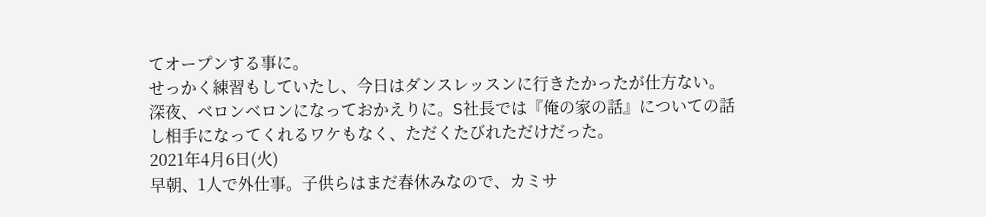てオープンする事に。
せっかく練習もしていたし、今日はダンスレッスンに行きたかったが仕方ない。
深夜、ベロンベロンになっておかえりに。S社長では『俺の家の話』についての話し相手になってくれるワケもなく、ただくたびれただけだった。
2021年4月6日(火)
早朝、1人で外仕事。子供らはまだ春休みなので、カミサ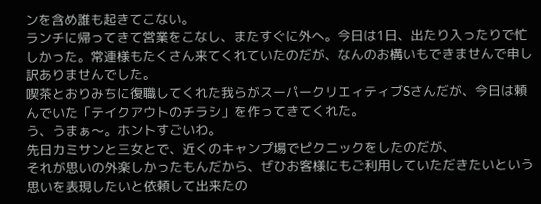ンを含め誰も起きてこない。
ランチに帰ってきて営業をこなし、またすぐに外へ。今日は1日、出たり入ったりで忙しかった。常連様もたくさん来てくれていたのだが、なんのお構いもできませんで申し訳ありませんでした。
喫茶とおりみちに復職してくれた我らがスーパークリエィティブSさんだが、今日は頼んでいた「テイクアウトのチラシ」を作ってきてくれた。
う、うまぁ〜。ホントすごいわ。
先日カミサンと三女とで、近くのキャンプ場でピクニックをしたのだが、
それが思いの外楽しかったもんだから、ぜひお客様にもご利用していただきたいという思いを表現したいと依頼して出来たの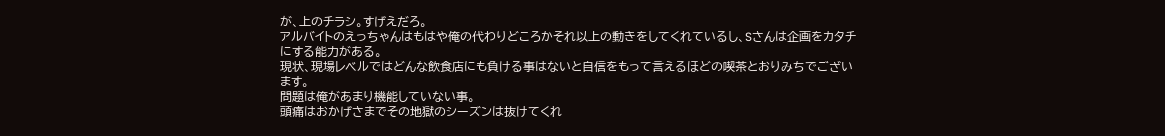が、上のチラシ。すげえだろ。
アルバイトのえっちゃんはもはや俺の代わりどころかそれ以上の動きをしてくれているし、Sさんは企画をカタチにする能力がある。
現状、現場レベルではどんな飲食店にも負ける事はないと自信をもって言えるほどの喫茶とおりみちでございます。
問題は俺があまり機能していない事。
頭痛はおかげさまでその地獄のシーズンは抜けてくれ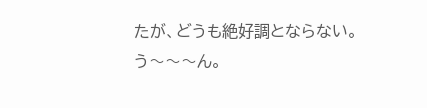たが、どうも絶好調とならない。う〜〜〜ん。